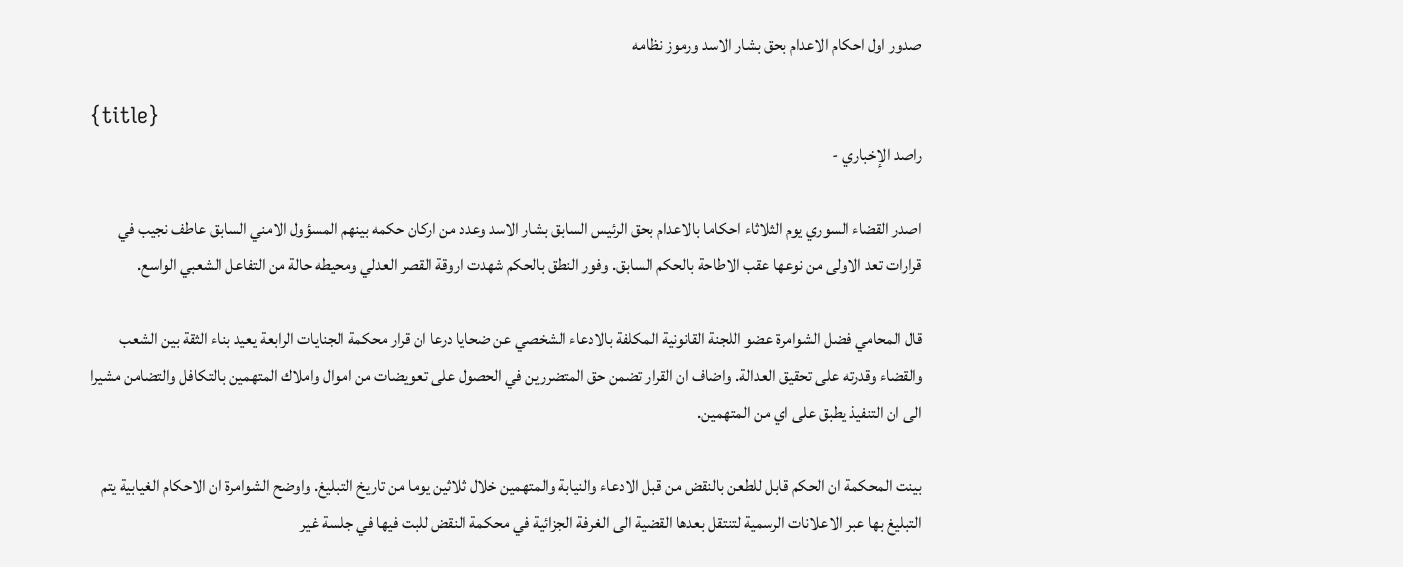صدور اول احكام الاعدام بحق بشار الاسد ورموز نظامه

{title}
راصد الإخباري -

اصدر القضاء السوري يوم الثلاثاء احكاما بالاعدام بحق الرئيس السابق بشار الاسد وعدد من اركان حكمه بينهم المسؤول الامني السابق عاطف نجيب في قرارات تعد الاولى من نوعها عقب الاطاحة بالحكم السابق. وفور النطق بالحكم شهدت اروقة القصر العدلي ومحيطه حالة من التفاعل الشعبي الواسع.

قال المحامي فضل الشوامرة عضو اللجنة القانونية المكلفة بالادعاء الشخصي عن ضحايا درعا ان قرار محكمة الجنايات الرابعة يعيد بناء الثقة بين الشعب والقضاء وقدرته على تحقيق العدالة. واضاف ان القرار تضمن حق المتضررين في الحصول على تعويضات من اموال واملاك المتهمين بالتكافل والتضامن مشيرا الى ان التنفيذ يطبق على اي من المتهمين.

بينت المحكمة ان الحكم قابل للطعن بالنقض من قبل الادعاء والنيابة والمتهمين خلال ثلاثين يوما من تاريخ التبليغ. واوضح الشوامرة ان الاحكام الغيابية يتم التبليغ بها عبر الاعلانات الرسمية لتنتقل بعدها القضية الى الغرفة الجزائية في محكمة النقض للبت فيها في جلسة غير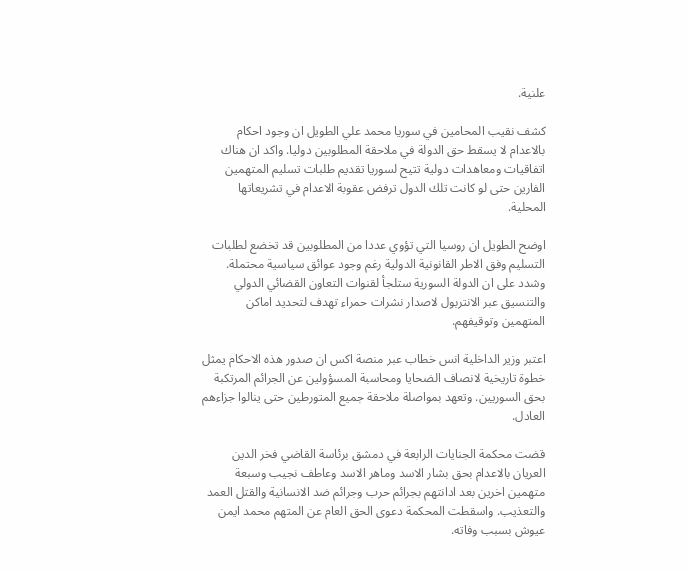علنية.

كشف نقيب المحامين في سوريا محمد علي الطويل ان وجود احكام بالاعدام لا يسقط حق الدولة في ملاحقة المطلوبين دوليا. واكد ان هناك اتفاقيات ومعاهدات دولية تتيح لسوريا تقديم طلبات تسليم المتهمين الفارين حتى لو كانت تلك الدول ترفض عقوبة الاعدام في تشريعاتها المحلية.

اوضح الطويل ان روسيا التي تؤوي عددا من المطلوبين قد تخضع لطلبات التسليم وفق الاطر القانونية الدولية رغم وجود عوائق سياسية محتملة. وشدد على ان الدولة السورية ستلجأ لقنوات التعاون القضائي الدولي والتنسيق عبر الانتربول لاصدار نشرات حمراء تهدف لتحديد اماكن المتهمين وتوقيفهم.

اعتبر وزير الداخلية انس خطاب عبر منصة اكس ان صدور هذه الاحكام يمثل خطوة تاريخية لانصاف الضحايا ومحاسبة المسؤولين عن الجرائم المرتكبة بحق السوريين. وتعهد بمواصلة ملاحقة جميع المتورطين حتى ينالوا جزاءهم العادل.

قضت محكمة الجنايات الرابعة في دمشق برئاسة القاضي فخر الدين العريان بالاعدام بحق بشار الاسد وماهر الاسد وعاطف نجيب وسبعة متهمين اخرين بعد ادانتهم بجرائم حرب وجرائم ضد الانسانية والقتل العمد والتعذيب. واسقطت المحكمة دعوى الحق العام عن المتهم محمد ايمن عيوش بسبب وفاته.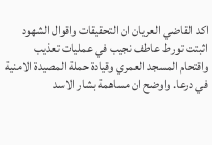اكد القاضي العريان ان التحقيقات واقوال الشهود اثبتت تورط عاطف نجيب في عمليات تعذيب واقتحام المسجد العمري وقيادة حملة المصيدة الامنية في درعا. واوضح ان مساهمة بشار الاسد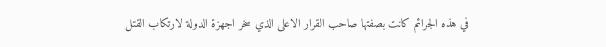في هذه الجرائم كانت بصفتها صاحب القرار الاعلى الذي سخر اجهزة الدولة لارتكاب القتل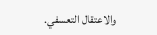والاعتقال التعسفي.